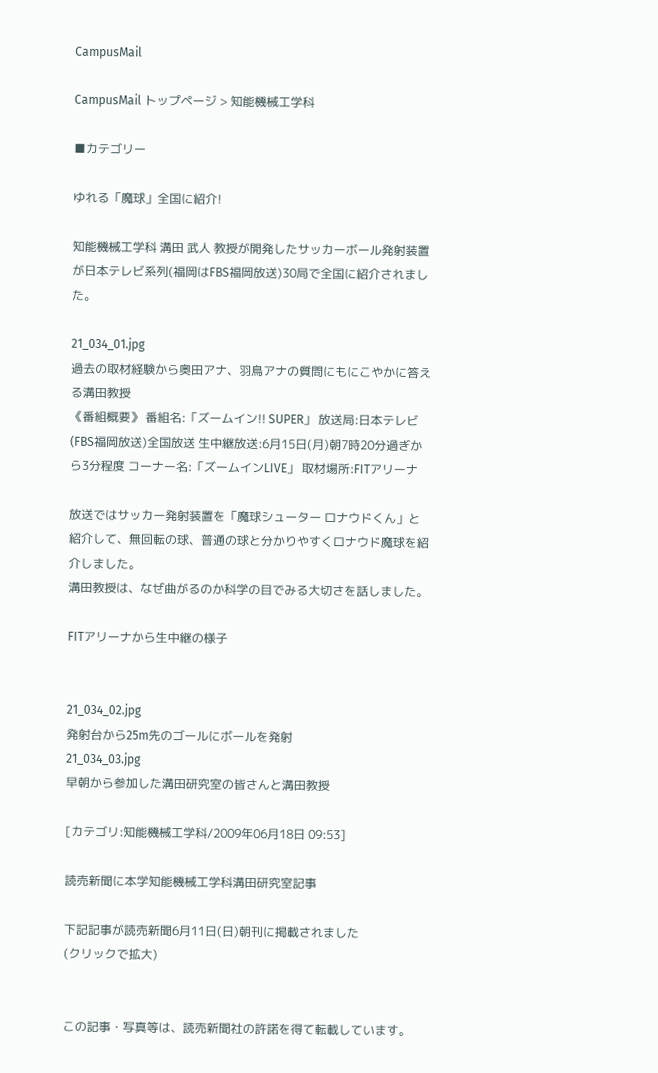CampusMail

CampusMail トップページ > 知能機械工学科

■カテゴリー

ゆれる「魔球」全国に紹介!

知能機械工学科 溝田 武人 教授が開発したサッカーボール発射装置が日本テレビ系列(福岡はFBS福岡放送)30局で全国に紹介されました。

21_034_01.jpg
過去の取材経験から奥田アナ、羽鳥アナの質問にもにこやかに答える溝田教授
《番組概要》 番組名:「ズームイン!! SUPER」 放送局:日本テレビ(FBS福岡放送)全国放送 生中継放送:6月15日(月)朝7時20分過ぎから3分程度 コーナー名:「ズームインLIVE」 取材場所:FITアリーナ

放送ではサッカー発射装置を「魔球シューター ロナウドくん」と紹介して、無回転の球、普通の球と分かりやすくロナウド魔球を紹介しました。
溝田教授は、なぜ曲がるのか科学の目でみる大切さを話しました。

FITアリーナから生中継の様子


21_034_02.jpg
発射台から25m先のゴールにボールを発射
21_034_03.jpg
早朝から参加した溝田研究室の皆さんと溝田教授

[カテゴリ:知能機械工学科/2009年06月18日 09:53]

読売新聞に本学知能機械工学科溝田研究室記事

下記記事が読売新聞6月11日(日)朝刊に掲載されました
(クリックで拡大)


この記事・写真等は、読売新聞社の許諾を得て転載しています。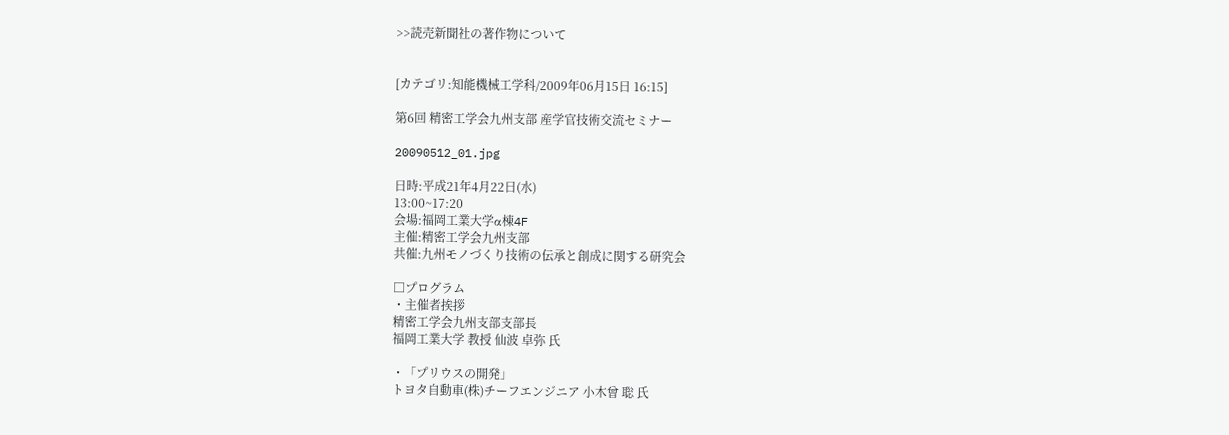>>読売新聞社の著作物について


[カテゴリ:知能機械工学科/2009年06月15日 16:15]

第6回 精密工学会九州支部 産学官技術交流セミナー

20090512_01.jpg

日時:平成21年4月22日(水)
13:00~17:20
会場:福岡工業大学α棟4F
主催:精密工学会九州支部
共催:九州モノづくり技術の伝承と創成に関する研究会

□プログラム
・主催者挨拶
精密工学会九州支部支部長
福岡工業大学 教授 仙波 卓弥 氏

・「プリウスの開発」
トヨタ自動車(株)チーフエンジニア 小木曾 聡 氏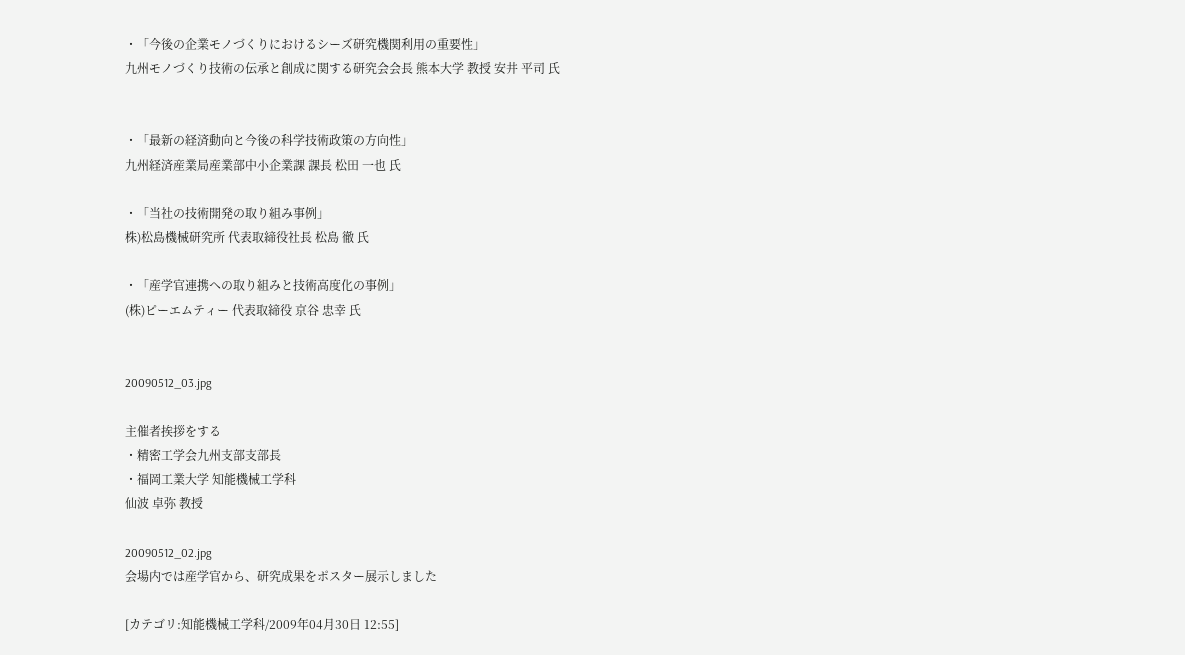・「今後の企業モノづくりにおけるシーズ研究機関利用の重要性」
九州モノづくり技術の伝承と創成に関する研究会会長 熊本大学 教授 安井 平司 氏


・「最新の経済動向と今後の科学技術政策の方向性」
九州経済産業局産業部中小企業課 課長 松田 一也 氏

・「当社の技術開発の取り組み事例」
株)松島機械研究所 代表取締役社長 松島 徹 氏

・「産学官連携への取り組みと技術高度化の事例」
(株)ピーエムティー 代表取締役 京谷 忠幸 氏


20090512_03.jpg

主催者挨拶をする
・精密工学会九州支部支部長
・福岡工業大学 知能機械工学科
仙波 卓弥 教授

20090512_02.jpg
会場内では産学官から、研究成果をポスター展示しました

[カテゴリ:知能機械工学科/2009年04月30日 12:55]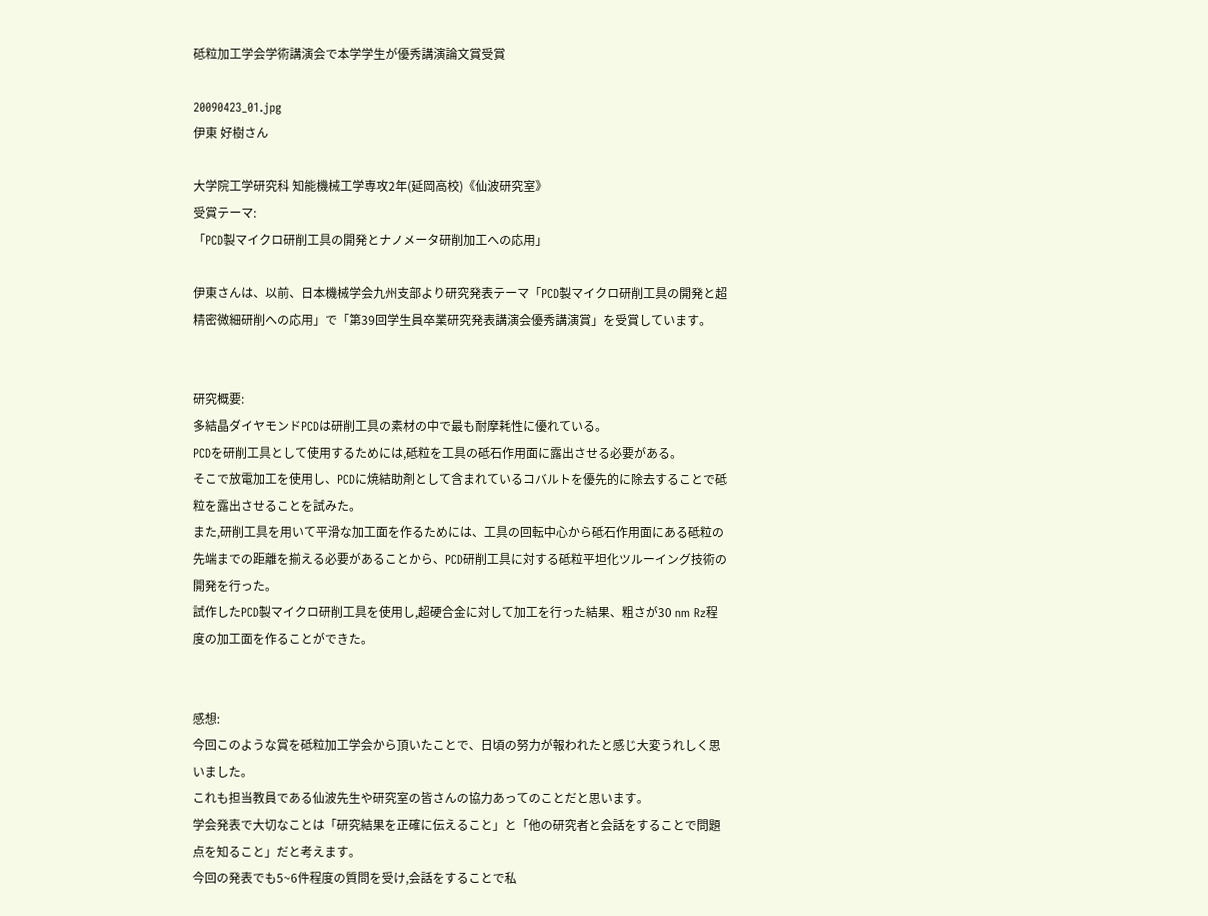砥粒加工学会学術講演会で本学学生が優秀講演論文賞受賞

20090423_01.jpg
伊東 好樹さん

大学院工学研究科 知能機械工学専攻2年(延岡高校)《仙波研究室》
受賞テーマ:
「PCD製マイクロ研削工具の開発とナノメータ研削加工への応用」

伊東さんは、以前、日本機械学会九州支部より研究発表テーマ「PCD製マイクロ研削工具の開発と超精密微細研削への応用」で「第39回学生員卒業研究発表講演会優秀講演賞」を受賞しています。


研究概要:
多結晶ダイヤモンドPCDは研削工具の素材の中で最も耐摩耗性に優れている。
PCDを研削工具として使用するためには,砥粒を工具の砥石作用面に露出させる必要がある。
そこで放電加工を使用し、PCDに焼結助剤として含まれているコバルトを優先的に除去することで砥粒を露出させることを試みた。
また,研削工具を用いて平滑な加工面を作るためには、工具の回転中心から砥石作用面にある砥粒の先端までの距離を揃える必要があることから、PCD研削工具に対する砥粒平坦化ツルーイング技術の開発を行った。
試作したPCD製マイクロ研削工具を使用し,超硬合金に対して加工を行った結果、粗さが30 nm Rz程度の加工面を作ることができた。


感想:
今回このような賞を砥粒加工学会から頂いたことで、日頃の努力が報われたと感じ大変うれしく思いました。
これも担当教員である仙波先生や研究室の皆さんの協力あってのことだと思います。
学会発表で大切なことは「研究結果を正確に伝えること」と「他の研究者と会話をすることで問題点を知ること」だと考えます。
今回の発表でも5~6件程度の質問を受け,会話をすることで私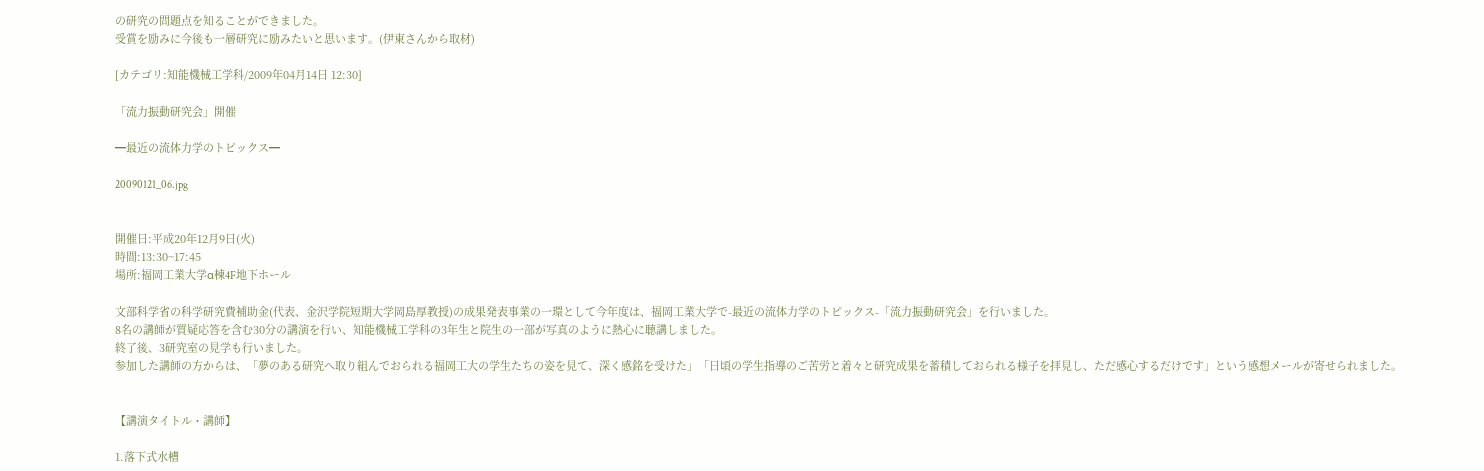の研究の問題点を知ることができました。
受賞を励みに今後も一層研究に励みたいと思います。(伊東さんから取材)

[カテゴリ:知能機械工学科/2009年04月14日 12:30]

「流力振動研究会」開催

━最近の流体力学のトピックス━

20090121_06.jpg


開催日:平成20年12月9日(火)
時間:13:30~17:45
場所:福岡工業大学α棟4F地下ホール

文部科学省の科学研究費補助金(代表、金沢学院短期大学岡島厚教授)の成果発表事業の一環として今年度は、福岡工業大学で-最近の流体力学のトピックス-「流力振動研究会」を行いました。
8名の講師が質疑応答を含む30分の講演を行い、知能機械工学科の3年生と院生の一部が写真のように熱心に聴講しました。
終了後、3研究室の見学も行いました。
参加した講師の方からは、「夢のある研究へ取り組んでおられる福岡工大の学生たちの姿を見て、深く感銘を受けた」「日頃の学生指導のご苦労と着々と研究成果を蓄積しておられる様子を拝見し、ただ感心するだけです」という感想メールが寄せられました。


【講演タイトル・講師】

1.落下式水槽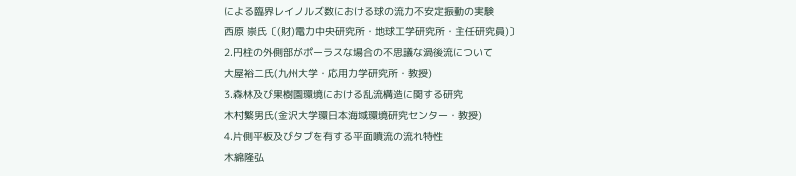による臨界レイノルズ数における球の流力不安定振動の実験
西原 崇氏〔(財)電力中央研究所・地球工学研究所・主任研究員)〕
2.円柱の外側部がポーラスな場合の不思議な渦後流について
大屋裕二氏(九州大学・応用力学研究所・教授)
3.森林及び果樹園環境における乱流構造に関する研究
木村繁男氏(金沢大学環日本海域環境研究センター・教授)
4.片側平板及びタブを有する平面噴流の流れ特性
木綿隆弘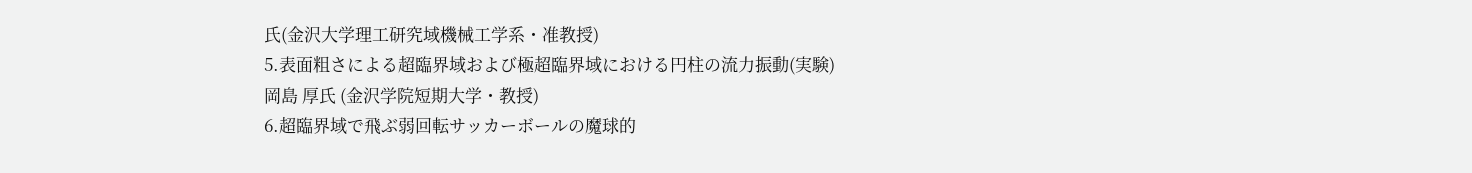氏(金沢大学理工研究域機械工学系・准教授)
5.表面粗さによる超臨界域および極超臨界域における円柱の流力振動(実験)
岡島 厚氏 (金沢学院短期大学・教授)
6.超臨界域で飛ぶ弱回転サッカーボールの魔球的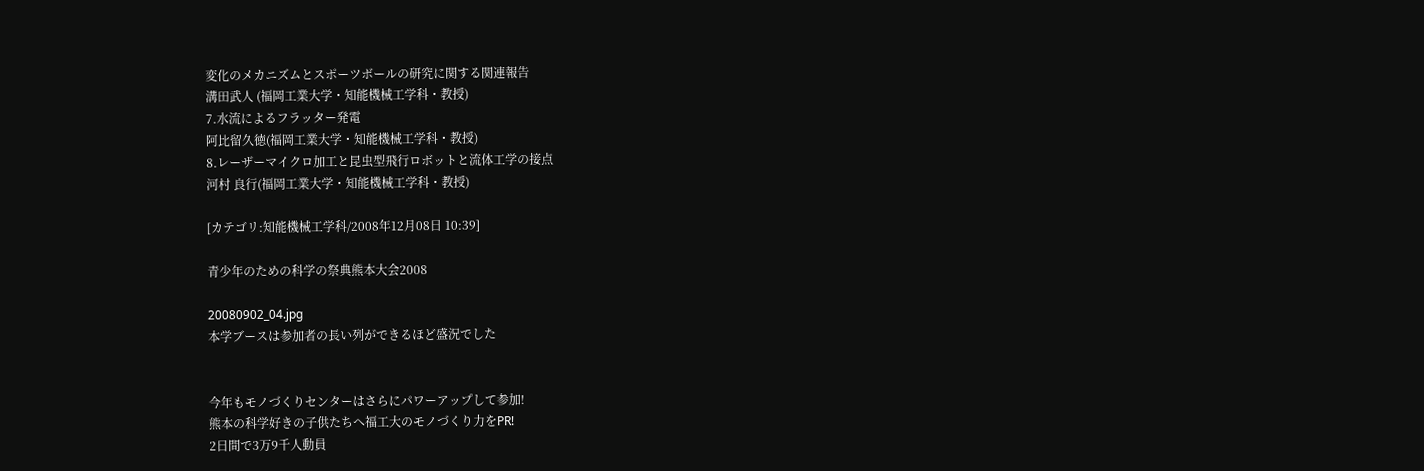変化のメカニズムとスポーツボールの研究に関する関連報告
溝田武人 (福岡工業大学・知能機械工学科・教授)
7.水流によるフラッター発電
阿比留久徳(福岡工業大学・知能機械工学科・教授)
8.レーザーマイクロ加工と昆虫型飛行ロボットと流体工学の接点
河村 良行(福岡工業大学・知能機械工学科・教授)

[カテゴリ:知能機械工学科/2008年12月08日 10:39]

青少年のための科学の祭典熊本大会2008

20080902_04.jpg
本学ブースは参加者の長い列ができるほど盛況でした


今年もモノづくりセンターはさらにパワーアップして参加!
熊本の科学好きの子供たちへ福工大のモノづくり力をPR!
2日間で3万9千人動員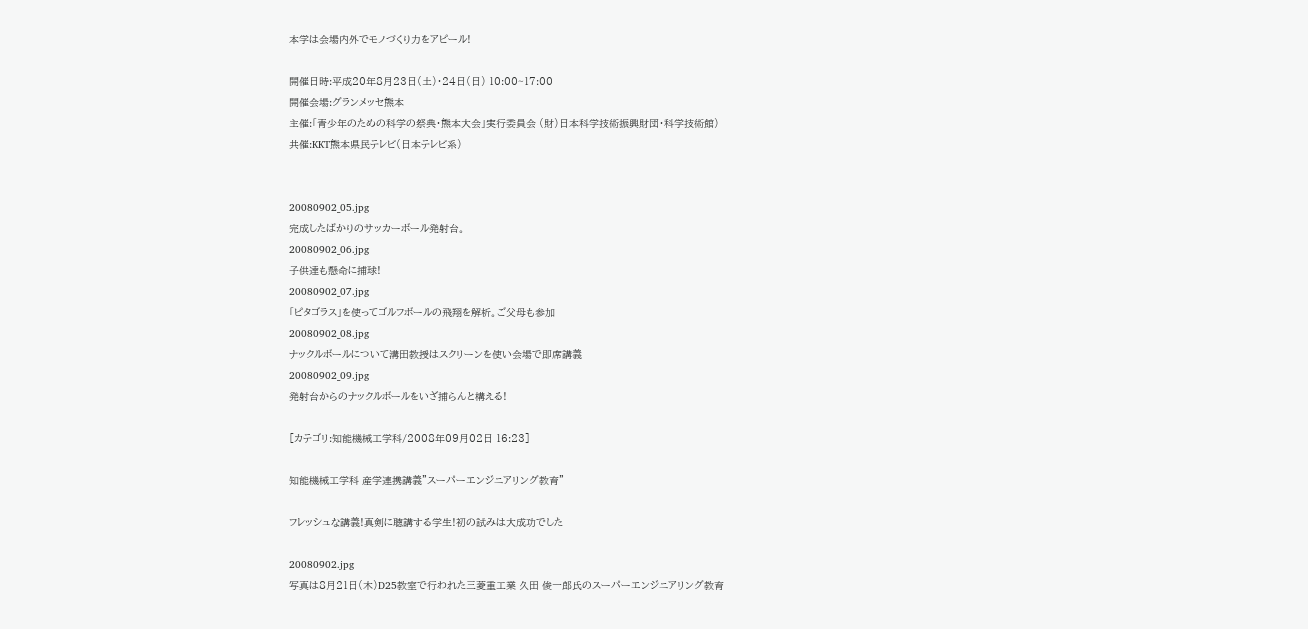本学は会場内外でモノづくり力をアピール!

開催日時:平成20年8月23日(土)・24日(日) 10:00~17:00
開催会場:グランメッセ熊本
主催:「青少年のための科学の祭典・熊本大会」実行委員会 (財)日本科学技術振興財団・科学技術館)
共催:KKT熊本県民テレビ(日本テレビ系)


20080902_05.jpg
完成したばかりのサッカーボール発射台。
20080902_06.jpg
子供達も懸命に捕球!
20080902_07.jpg
「ピタゴラス」を使ってゴルフボールの飛翔を解析。ご父母も参加
20080902_08.jpg
ナックルボールについて溝田教授はスクリーンを使い会場で即席講義
20080902_09.jpg
発射台からのナックルボールをいざ捕らんと構える!

[カテゴリ:知能機械工学科/2008年09月02日 16:23]

知能機械工学科 産学連携講義”スーパーエンジニアリング教育”

フレッシュな講義!真剣に聴講する学生!初の試みは大成功でした

20080902.jpg
写真は8月21日(木)D25教室で行われた三菱重工業 久田 俊一郎氏のスーパーエンジニアリング教育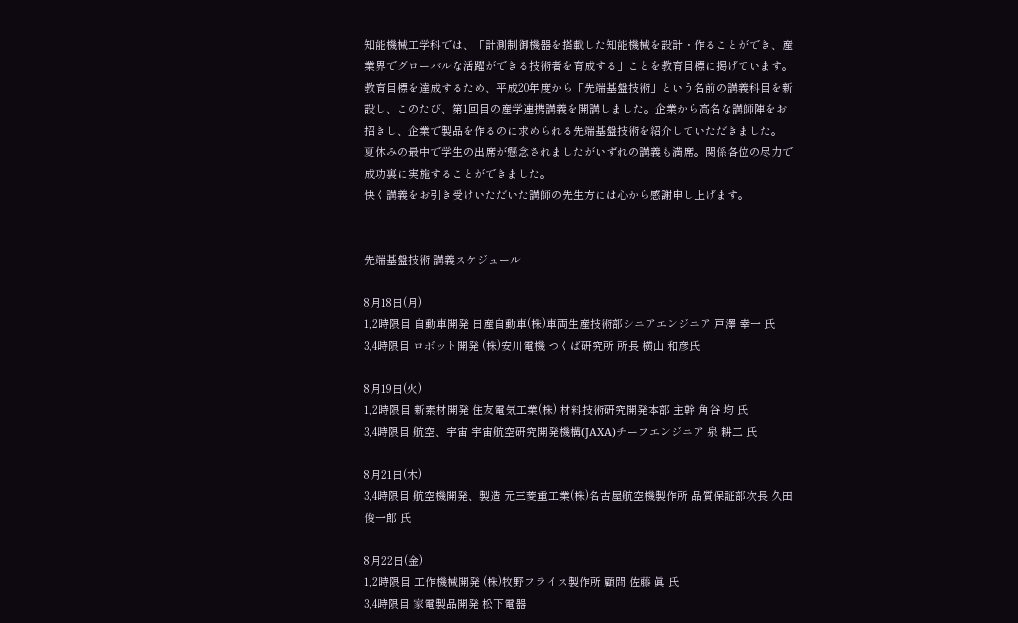知能機械工学科では、「計測制御機器を搭載した知能機械を設計・作ることができ、産業界でグローバルな活躍ができる技術者を育成する」ことを教育目標に掲げています。
教育目標を達成するため、平成20年度から「先端基盤技術」という名前の講義科目を新設し、このたび、第1回目の産学連携講義を開講しました。企業から高名な講師陣をお招きし、企業で製品を作るのに求められる先端基盤技術を紹介していただきました。
夏休みの最中で学生の出席が懸念されましたがいずれの講義も満席。関係各位の尽力で成功裏に実施することができました。
快く講義をお引き受けいただいた講師の先生方には心から感謝申し上げます。


先端基盤技術 講義スケジュール

8月18日(月)
1,2時限目 自動車開発 日産自動車(株)車両生産技術部シニアエンジニア 戸澤 幸一 氏
3,4時限目 ロボット開発 (株)安川電機 つくば研究所 所長 横山 和彦氏

8月19日(火)
1,2時限目 新素材開発 住友電気工業(株) 材料技術研究開発本部 主幹 角谷 均 氏
3,4時限目 航空、宇宙 宇宙航空研究開発機構(JAXA)チーフエンジニア 泉 耕二 氏

8月21日(木)
3,4時限目 航空機開発、製造 元三菱重工業(株)名古屋航空機製作所 品質保証部次長 久田 俊一郎 氏

8月22日(金)
1,2時限目 工作機械開発 (株)牧野フライス製作所 顧問 佐藤 眞 氏
3,4時限目 家電製品開発 松下電器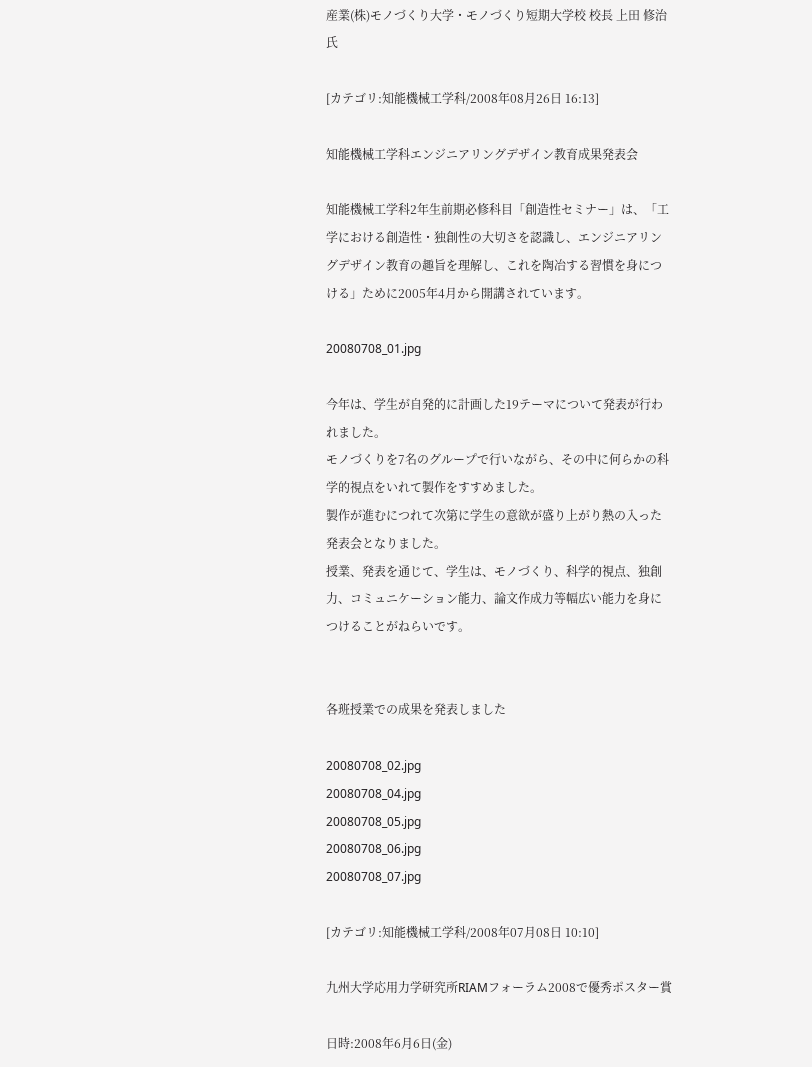産業(株)モノづくり大学・モノづくり短期大学校 校長 上田 修治 氏

[カテゴリ:知能機械工学科/2008年08月26日 16:13]

知能機械工学科エンジニアリングデザイン教育成果発表会

知能機械工学科2年生前期必修科目「創造性セミナー」は、「工学における創造性・独創性の大切さを認識し、エンジニアリングデザイン教育の趣旨を理解し、これを陶冶する習慣を身につける」ために2005年4月から開講されています。

20080708_01.jpg

今年は、学生が自発的に計画した19テーマについて発表が行われました。
モノづくりを7名のグループで行いながら、その中に何らかの科学的視点をいれて製作をすすめました。
製作が進むにつれて次第に学生の意欲が盛り上がり熱の入った発表会となりました。
授業、発表を通じて、学生は、モノづくり、科学的視点、独創力、コミュニケーション能力、論文作成力等幅広い能力を身につけることがねらいです。


各班授業での成果を発表しました

20080708_02.jpg
20080708_04.jpg
20080708_05.jpg
20080708_06.jpg
20080708_07.jpg

[カテゴリ:知能機械工学科/2008年07月08日 10:10]

九州大学応用力学研究所RIAMフォーラム2008で優秀ポスター賞

日時:2008年6月6日(金)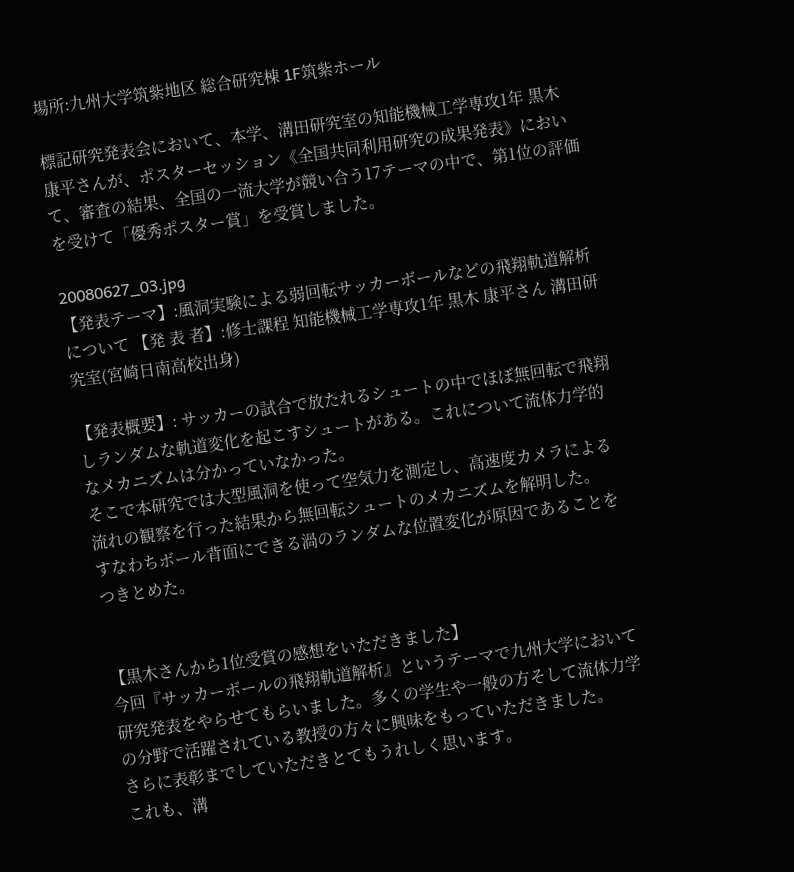場所:九州大学筑紫地区 総合研究棟 1F筑紫ホール

標記研究発表会において、本学、溝田研究室の知能機械工学専攻1年 黒木 康平さんが、ポスターセッション《全国共同利用研究の成果発表》において、審査の結果、全国の一流大学が競い合う17テーマの中で、第1位の評価を受けて「優秀ポスター賞」を受賞しました。

20080627_03.jpg
【発表テーマ】:風洞実験による弱回転サッカーボールなどの飛翔軌道解析について 【発 表 者】:修士課程 知能機械工学専攻1年 黒木 康平さん 溝田研究室(宮崎日南高校出身)

【発表概要】: サッカーの試合で放たれるシュートの中でほぼ無回転で飛翔しランダムな軌道変化を起こすシュートがある。これについて流体力学的なメカニズムは分かっていなかった。
そこで本研究では大型風洞を使って空気力を測定し、高速度カメラによる流れの観察を行った結果から無回転シュートのメカニズムを解明した。
すなわちボール背面にできる渦のランダムな位置変化が原因であることをつきとめた。


【黒木さんから1位受賞の感想をいただきました】
今回『サッカーボールの飛翔軌道解析』というテーマで九州大学において研究発表をやらせてもらいました。多くの学生や一般の方そして流体力学の分野で活躍されている教授の方々に興味をもっていただきました。
さらに表彰までしていただきとてもうれしく思います。
これも、溝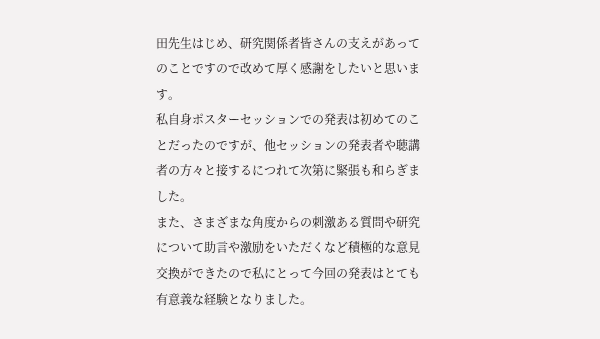田先生はじめ、研究関係者皆さんの支えがあってのことですので改めて厚く感謝をしたいと思います。
私自身ポスターセッションでの発表は初めてのことだったのですが、他セッションの発表者や聴講者の方々と接するにつれて次第に緊張も和らぎました。
また、さまざまな角度からの刺激ある質問や研究について助言や激励をいただくなど積極的な意見交換ができたので私にとって今回の発表はとても有意義な経験となりました。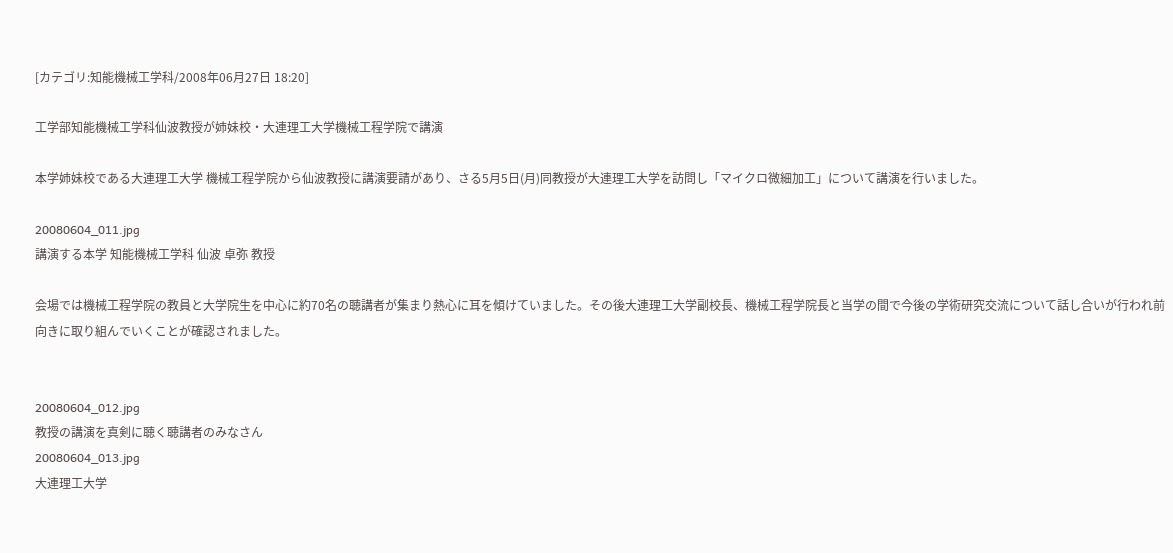[カテゴリ:知能機械工学科/2008年06月27日 18:20]

工学部知能機械工学科仙波教授が姉妹校・大連理工大学機械工程学院で講演

本学姉妹校である大連理工大学 機械工程学院から仙波教授に講演要請があり、さる5月5日(月)同教授が大連理工大学を訪問し「マイクロ微細加工」について講演を行いました。

20080604_011.jpg
講演する本学 知能機械工学科 仙波 卓弥 教授

会場では機械工程学院の教員と大学院生を中心に約70名の聴講者が集まり熱心に耳を傾けていました。その後大連理工大学副校長、機械工程学院長と当学の間で今後の学術研究交流について話し合いが行われ前向きに取り組んでいくことが確認されました。


20080604_012.jpg
教授の講演を真剣に聴く聴講者のみなさん
20080604_013.jpg
大連理工大学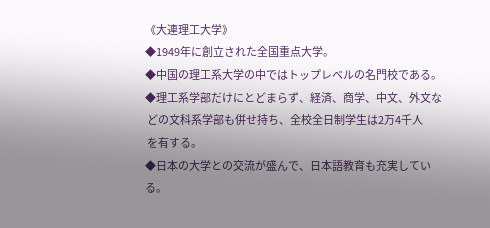《大連理工大学》
◆1949年に創立された全国重点大学。
◆中国の理工系大学の中ではトップレベルの名門校である。◆理工系学部だけにとどまらず、経済、商学、中文、外文な
 どの文科系学部も併せ持ち、全校全日制学生は2万4千人
 を有する。
◆日本の大学との交流が盛んで、日本語教育も充実している。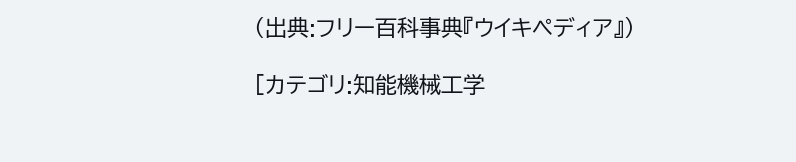(出典:フリー百科事典『ウイキペディア』)

[カテゴリ:知能機械工学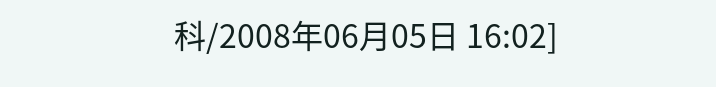科/2008年06月05日 16:02]